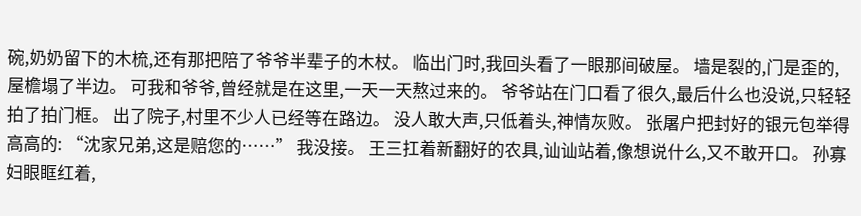碗,奶奶留下的木梳,还有那把陪了爷爷半辈子的木杖。 临出门时,我回头看了一眼那间破屋。 墙是裂的,门是歪的,屋檐塌了半边。 可我和爷爷,曾经就是在这里,一天一天熬过来的。 爷爷站在门口看了很久,最后什么也没说,只轻轻拍了拍门框。 出了院子,村里不少人已经等在路边。 没人敢大声,只低着头,神情灰败。 张屠户把封好的银元包举得高高的: “沈家兄弟,这是赔您的……” 我没接。 王三扛着新翻好的农具,讪讪站着,像想说什么,又不敢开口。 孙寡妇眼眶红着,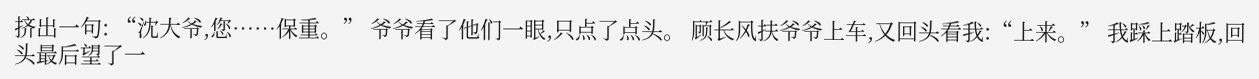挤出一句: “沈大爷,您……保重。” 爷爷看了他们一眼,只点了点头。 顾长风扶爷爷上车,又回头看我:“上来。” 我踩上踏板,回头最后望了一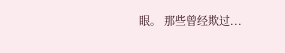眼。 那些曾经欺过...